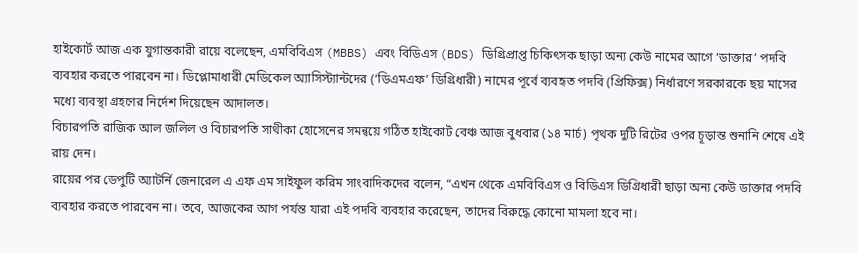হাইকোর্ট আজ এক যুগান্তকারী রায়ে বলেছেন, এমবিবিএস (MBBS) এবং বিডিএস (BDS) ডিগ্রিপ্রাপ্ত চিকিৎসক ছাড়া অন্য কেউ নামের আগে ‘ডাক্তার’ পদবি ব্যবহার করতে পারবেন না। ডিপ্লোমাধারী মেডিকেল অ্যাসিস্ট্যান্টদের (‘ডিএমএফ’ ডিগ্রিধারী) নামের পূর্বে ব্যবহৃত পদবি (প্রিফিক্স) নির্ধারণে সরকারকে ছয় মাসের মধ্যে ব্যবস্থা গ্রহণের নির্দেশ দিয়েছেন আদালত।
বিচারপতি রাজিক আল জলিল ও বিচারপতি সাথীকা হোসেনের সমন্বয়ে গঠিত হাইকোর্ট বেঞ্চ আজ বুধবার (১৪ মার্চ) পৃথক দুটি রিটের ওপর চূড়ান্ত শুনানি শেষে এই রায় দেন।
রায়ের পর ডেপুটি অ্যাটর্নি জেনারেল এ এফ এম সাইফুল করিম সাংবাদিকদের বলেন, “এখন থেকে এমবিবিএস ও বিডিএস ডিগ্রিধারী ছাড়া অন্য কেউ ডাক্তার পদবি ব্যবহার করতে পারবেন না। তবে, আজকের আগ পর্যন্ত যারা এই পদবি ব্যবহার করেছেন, তাদের বিরুদ্ধে কোনো মামলা হবে না।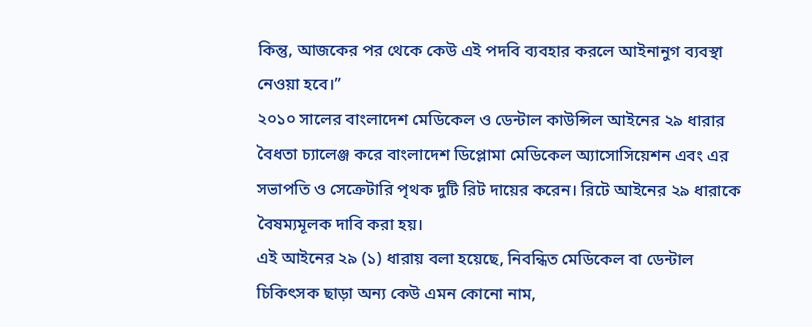কিন্তু, আজকের পর থেকে কেউ এই পদবি ব্যবহার করলে আইনানুগ ব্যবস্থা নেওয়া হবে।”
২০১০ সালের বাংলাদেশ মেডিকেল ও ডেন্টাল কাউন্সিল আইনের ২৯ ধারার বৈধতা চ্যালেঞ্জ করে বাংলাদেশ ডিপ্লোমা মেডিকেল অ্যাসোসিয়েশন এবং এর সভাপতি ও সেক্রেটারি পৃথক দুটি রিট দায়ের করেন। রিটে আইনের ২৯ ধারাকে বৈষম্যমূলক দাবি করা হয়।
এই আইনের ২৯ (১) ধারায় বলা হয়েছে, নিবন্ধিত মেডিকেল বা ডেন্টাল চিকিৎসক ছাড়া অন্য কেউ এমন কোনো নাম,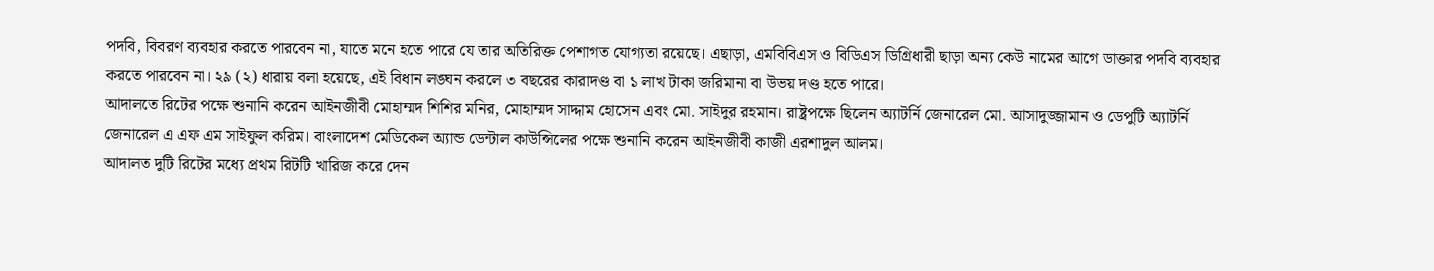পদবি, বিবরণ ব্যবহার করতে পারবেন না, যাতে মনে হতে পারে যে তার অতিরিক্ত পেশাগত যোগ্যতা রয়েছে। এছাড়া, এমবিবিএস ও বিডিএস ডিগ্রিধারী ছাড়া অন্য কেউ নামের আগে ডাক্তার পদবি ব্যবহার করতে পারবেন না। ২৯ (২) ধারায় বলা হয়েছে, এই বিধান লঙ্ঘন করলে ৩ বছরের কারাদণ্ড বা ১ লাখ টাকা জরিমানা বা উভয় দণ্ড হতে পারে।
আদালতে রিটের পক্ষে শুনানি করেন আইনজীবী মোহাম্মদ শিশির মনির, মোহাম্মদ সাদ্দাম হোসেন এবং মো. সাইদুর রহমান। রাষ্ট্রপক্ষে ছিলেন অ্যাটর্নি জেনারেল মো. আসাদুজ্জামান ও ডেপুটি অ্যাটর্নি জেনারেল এ এফ এম সাইফুল করিম। বাংলাদেশ মেডিকেল অ্যান্ড ডেন্টাল কাউন্সিলের পক্ষে শুনানি করেন আইনজীবী কাজী এরশাদুল আলম।
আদালত দুটি রিটের মধ্যে প্রথম রিটটি খারিজ করে দেন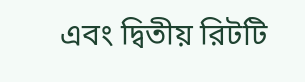এবং দ্বিতীয় রিটটি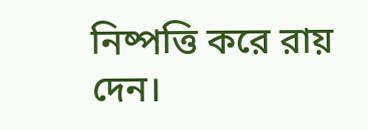নিষ্পত্তি করে রায় দেন।